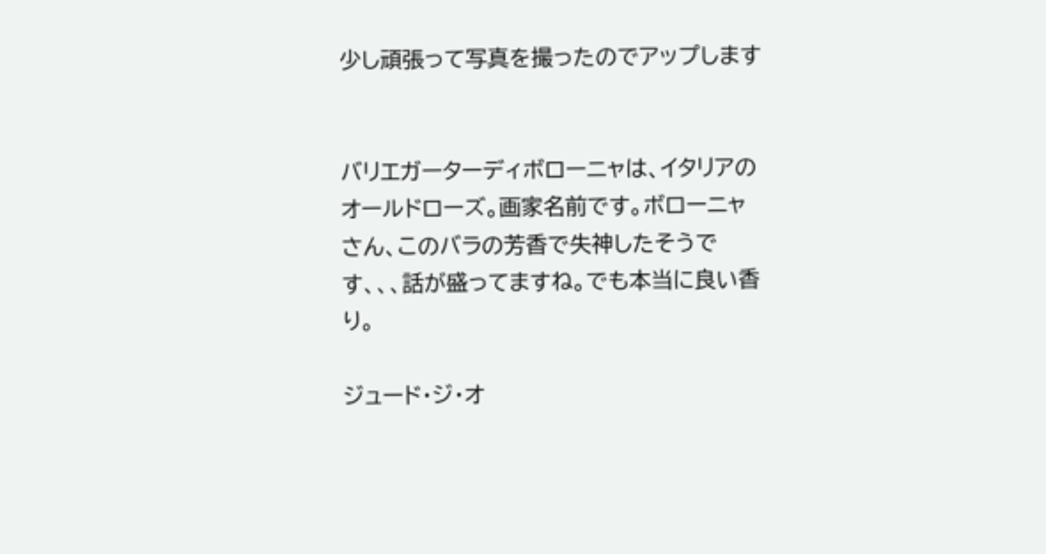少し頑張って写真を撮ったのでアップします


バリエガーターディボローニャは、イタリアのオールドローズ。画家名前です。ボローニャさん、このバラの芳香で失神したそうです、、、話が盛ってますね。でも本当に良い香り。

ジュード・ジ・オ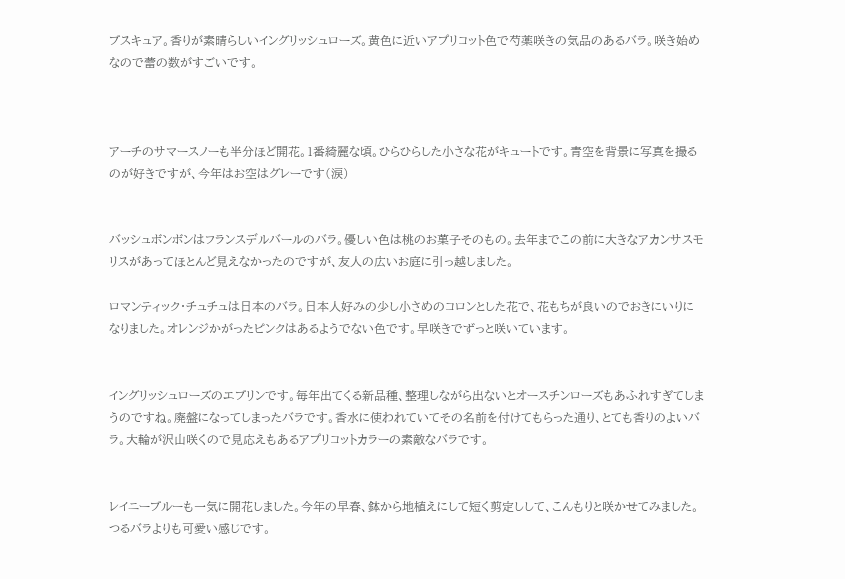ブスキュア。香りが素晴らしいイングリッシュローズ。黄色に近いアプリコット色で芍薬咲きの気品のあるバラ。咲き始めなので蕾の数がすごいです。



アーチのサマースノーも半分ほど開花。1番綺麗な頃。ひらひらした小さな花がキュートです。青空を背景に写真を撮るのが好きですが、今年はお空はグレーです(涙)


バッシュボンボンはフランスデルバールのバラ。優しい色は桃のお菓子そのもの。去年までこの前に大きなアカンサスモリスがあってほとんど見えなかったのですが、友人の広いお庭に引っ越しました。

ロマンティック・チュチュは日本のバラ。日本人好みの少し小さめのコロンとした花で、花もちが良いのでおきにいりになりました。オレンジかがったピンクはあるようでない色です。早咲きでずっと咲いています。


イングリッシュローズのエブリンです。毎年出てくる新品種、整理しながら出ないとオースチンローズもあふれすぎてしまうのですね。廃盤になってしまったバラです。香水に使われていてその名前を付けてもらった通り、とても香りのよいバラ。大輪が沢山咲くので見応えもあるアプリコットカラーの素敵なバラです。


レイニーブルーも一気に開花しました。今年の早春、鉢から地植えにして短く剪定しして、こんもりと咲かせてみました。つるバラよりも可愛い感じです。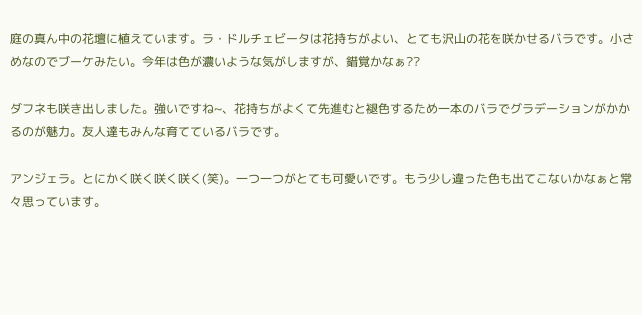庭の真ん中の花壇に植えています。ラ・ドルチェビータは花持ちがよい、とても沢山の花を咲かせるバラです。小さめなのでブーケみたい。今年は色が濃いような気がしますが、錯覚かなぁ??

ダフネも咲き出しました。強いですね~、花持ちがよくて先進むと褪色するため一本のバラでグラデーションがかかるのが魅力。友人達もみんな育てているバラです。

アンジェラ。とにかく咲く咲く咲く(笑)。一つ一つがとても可愛いです。もう少し違った色も出てこないかなぁと常々思っています。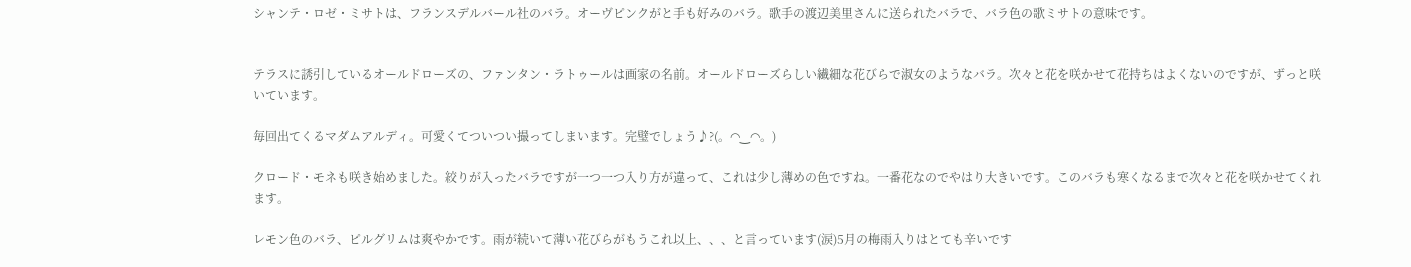シャンテ・ロゼ・ミサトは、フランスデルバール社のバラ。オーヴピンクがと手も好みのバラ。歌手の渡辺美里さんに送られたバラで、バラ色の歌ミサトの意味です。


テラスに誘引しているオールドローズの、ファンタン・ラトゥールは画家の名前。オールドローズらしい繊細な花びらで淑女のようなバラ。次々と花を咲かせて花持ちはよくないのですが、ずっと咲いています。

毎回出てくるマダムアルディ。可愛くてついつい撮ってしまいます。完璧でしょう♪?(。◠‿◠。)

クロード・モネも咲き始めました。絞りが入ったバラですが一つ一つ入り方が違って、これは少し薄めの色ですね。一番花なのでやはり大きいです。このバラも寒くなるまで次々と花を咲かせてくれます。

レモン色のバラ、ピルグリムは爽やかです。雨が続いて薄い花びらがもうこれ以上、、、と言っています(涙)5月の梅雨入りはとても辛いです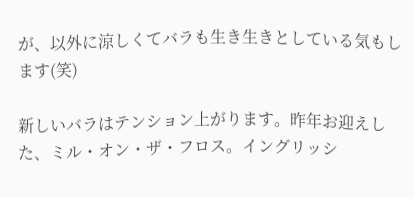が、以外に涼しくてバラも生き生きとしている気もします(笑)

新しいバラはテンション上がります。昨年お迎えした、ミル・オン・ザ・フロス。イングリッシ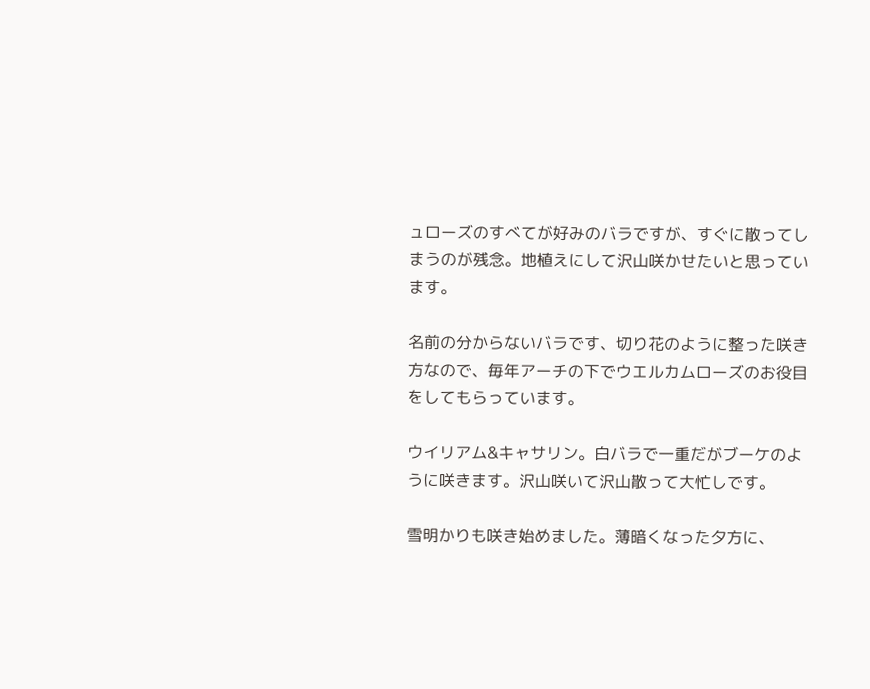ュローズのすべてが好みのバラですが、すぐに散ってしまうのが残念。地植えにして沢山咲かせたいと思っています。

名前の分からないバラです、切り花のように整った咲き方なので、毎年アーチの下でウエルカムローズのお役目をしてもらっています。

ウイリアム&キャサリン。白バラで一重だがブーケのように咲きます。沢山咲いて沢山散って大忙しです。

雪明かりも咲き始めました。薄暗くなった夕方に、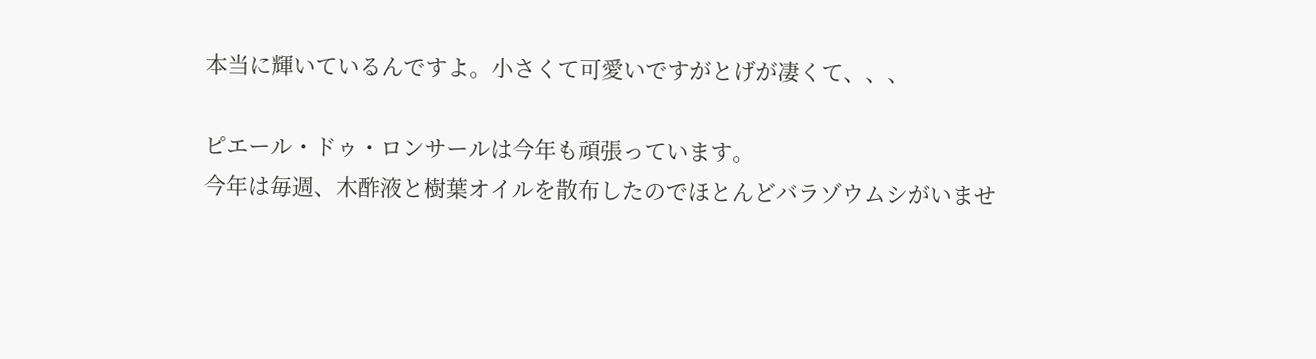本当に輝いているんですよ。小さくて可愛いですがとげが凄くて、、、

ピエール・ドゥ・ロンサールは今年も頑張っています。
今年は毎週、木酢液と樹葉オイルを散布したのでほとんどバラゾウムシがいませ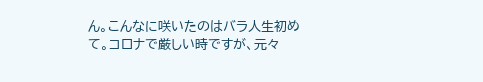ん。こんなに咲いたのはバラ人生初めて。コロナで厳しい時ですが、元々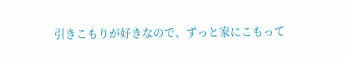引きこもりが好きなので、ずっと家にこもって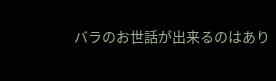バラのお世話が出来るのはあり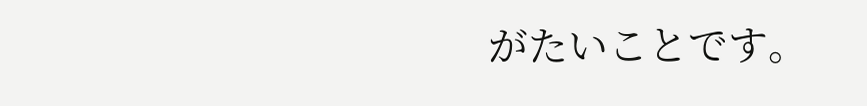がたいことです。